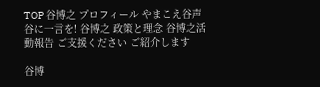TOP 谷博之 プロフィール やまこえ谷声 谷に一言を! 谷博之 政策と理念 谷博之活動報告 ご支援ください ご紹介します

谷博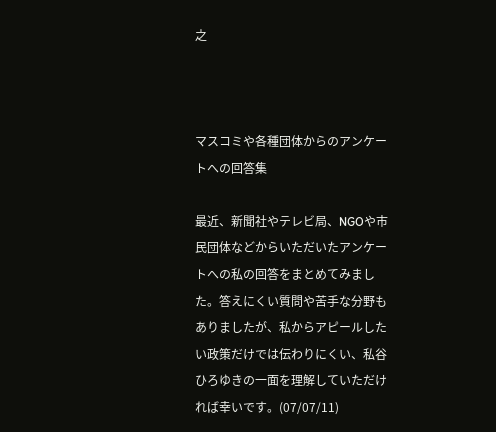之



マスコミや各種団体からのアンケートへの回答集

最近、新聞社やテレビ局、NGOや市民団体などからいただいたアンケートへの私の回答をまとめてみました。答えにくい質問や苦手な分野もありましたが、私からアピールしたい政策だけでは伝わりにくい、私谷ひろゆきの一面を理解していただければ幸いです。(07/07/11)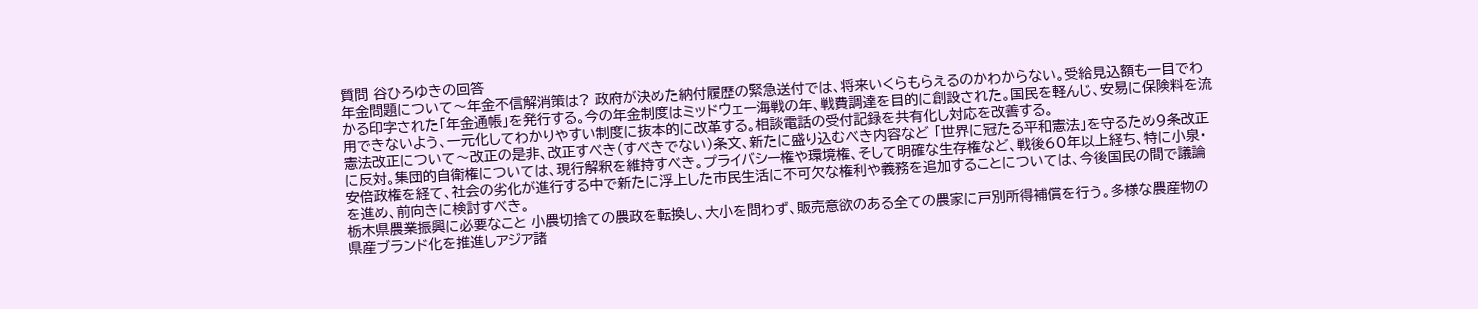質問 谷ひろゆきの回答
年金問題について〜年金不信解消策は? 政府が決めた納付履歴の緊急送付では、将来いくらもらえるのかわからない。受給見込額も一目でわかる印字された「年金通帳」を発行する。今の年金制度はミッドウェー海戦の年、戦費調達を目的に創設された。国民を軽んじ、安易に保険料を流用できないよう、一元化してわかりやすい制度に抜本的に改革する。相談電話の受付記録を共有化し対応を改善する。
憲法改正について〜改正の是非、改正すべき(すべきでない)条文、新たに盛り込むべき内容など 「世界に冠たる平和憲法」を守るため9条改正に反対。集団的自衛権については、現行解釈を維持すべき。プライバシー権や環境権、そして明確な生存権など、戦後60年以上経ち、特に小泉・安倍政権を経て、社会の劣化が進行する中で新たに浮上した市民生活に不可欠な権利や義務を追加することについては、今後国民の間で議論を進め、前向きに検討すべき。
栃木県農業振興に必要なこと 小農切捨ての農政を転換し、大小を問わず、販売意欲のある全ての農家に戸別所得補償を行う。多様な農産物の県産ブランド化を推進しアジア諸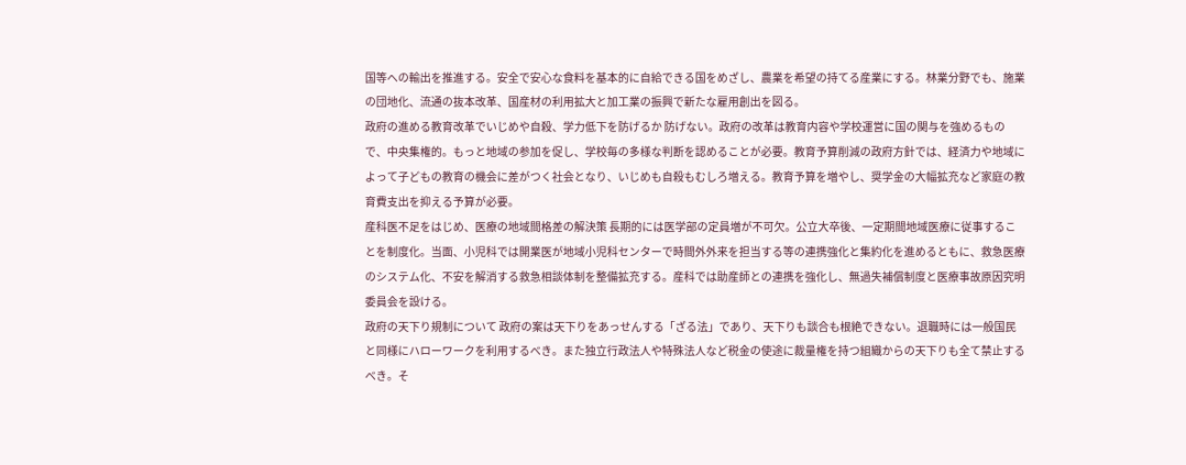国等への輸出を推進する。安全で安心な食料を基本的に自給できる国をめざし、農業を希望の持てる産業にする。林業分野でも、施業の団地化、流通の抜本改革、国産材の利用拡大と加工業の振興で新たな雇用創出を図る。
政府の進める教育改革でいじめや自殺、学力低下を防げるか 防げない。政府の改革は教育内容や学校運営に国の関与を強めるもので、中央集権的。もっと地域の参加を促し、学校毎の多様な判断を認めることが必要。教育予算削減の政府方針では、経済力や地域によって子どもの教育の機会に差がつく社会となり、いじめも自殺もむしろ増える。教育予算を増やし、奨学金の大幅拡充など家庭の教育費支出を抑える予算が必要。
産科医不足をはじめ、医療の地域間格差の解決策 長期的には医学部の定員増が不可欠。公立大卒後、一定期間地域医療に従事することを制度化。当面、小児科では開業医が地域小児科センターで時間外外来を担当する等の連携強化と集約化を進めるともに、救急医療のシステム化、不安を解消する救急相談体制を整備拡充する。産科では助産師との連携を強化し、無過失補償制度と医療事故原因究明委員会を設ける。
政府の天下り規制について 政府の案は天下りをあっせんする「ざる法」であり、天下りも談合も根絶できない。退職時には一般国民と同様にハローワークを利用するべき。また独立行政法人や特殊法人など税金の使途に裁量権を持つ組織からの天下りも全て禁止するべき。そ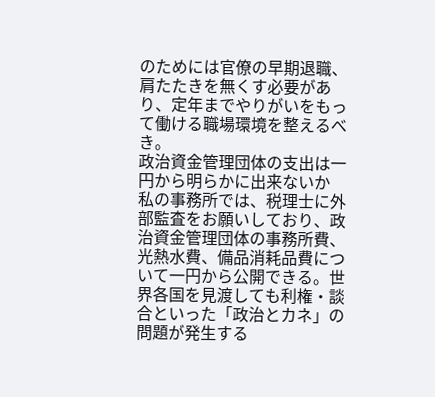のためには官僚の早期退職、肩たたきを無くす必要があり、定年までやりがいをもって働ける職場環境を整えるべき。
政治資金管理団体の支出は一円から明らかに出来ないか 私の事務所では、税理士に外部監査をお願いしており、政治資金管理団体の事務所費、光熱水費、備品消耗品費について一円から公開できる。世界各国を見渡しても利権・談合といった「政治とカネ」の問題が発生する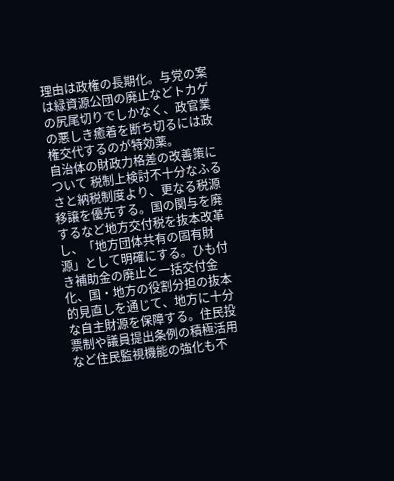理由は政権の長期化。与党の案は緑資源公団の廃止などトカゲの尻尾切りでしかなく、政官業の悪しき癒着を断ち切るには政権交代するのが特効薬。
自治体の財政力格差の改善策について 税制上検討不十分なふるさと納税制度より、更なる税源移譲を優先する。国の関与を廃するなど地方交付税を抜本改革し、「地方団体共有の固有財源」として明確にする。ひも付き補助金の廃止と一括交付金化、国・地方の役割分担の抜本的見直しを通じて、地方に十分な自主財源を保障する。住民投票制や議員提出条例の積極活用など住民監視機能の強化も不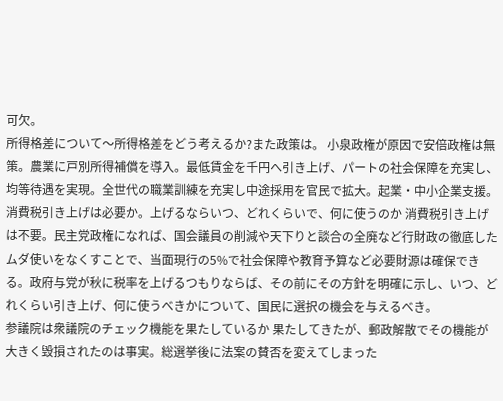可欠。
所得格差について〜所得格差をどう考えるか?また政策は。 小泉政権が原因で安倍政権は無策。農業に戸別所得補償を導入。最低賃金を千円へ引き上げ、パートの社会保障を充実し、均等待遇を実現。全世代の職業訓練を充実し中途採用を官民で拡大。起業・中小企業支援。
消費税引き上げは必要か。上げるならいつ、どれくらいで、何に使うのか 消費税引き上げは不要。民主党政権になれば、国会議員の削減や天下りと談合の全廃など行財政の徹底したムダ使いをなくすことで、当面現行の5%で社会保障や教育予算など必要財源は確保できる。政府与党が秋に税率を上げるつもりならば、その前にその方針を明確に示し、いつ、どれくらい引き上げ、何に使うべきかについて、国民に選択の機会を与えるべき。
参議院は衆議院のチェック機能を果たしているか 果たしてきたが、郵政解散でその機能が大きく毀損されたのは事実。総選挙後に法案の賛否を変えてしまった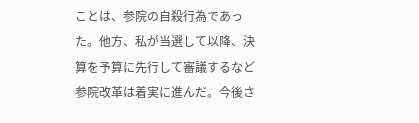ことは、参院の自殺行為であった。他方、私が当選して以降、決算を予算に先行して審議するなど参院改革は着実に進んだ。今後さ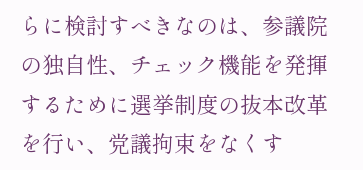らに検討すべきなのは、参議院の独自性、チェック機能を発揮するために選挙制度の抜本改革を行い、党議拘束をなくす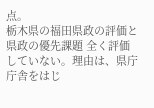点。
栃木県の福田県政の評価と県政の優先課題 全く評価していない。理由は、県庁庁舎をはじ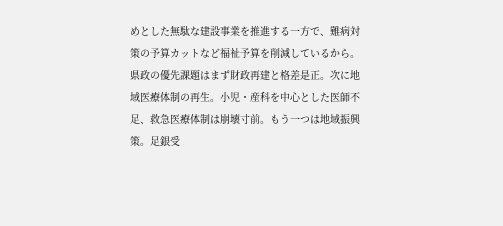めとした無駄な建設事業を推進する一方で、難病対策の予算カットなど福祉予算を削減しているから。県政の優先課題はまず財政再建と格差是正。次に地域医療体制の再生。小児・産科を中心とした医師不足、救急医療体制は崩壊寸前。もう一つは地域振興策。足銀受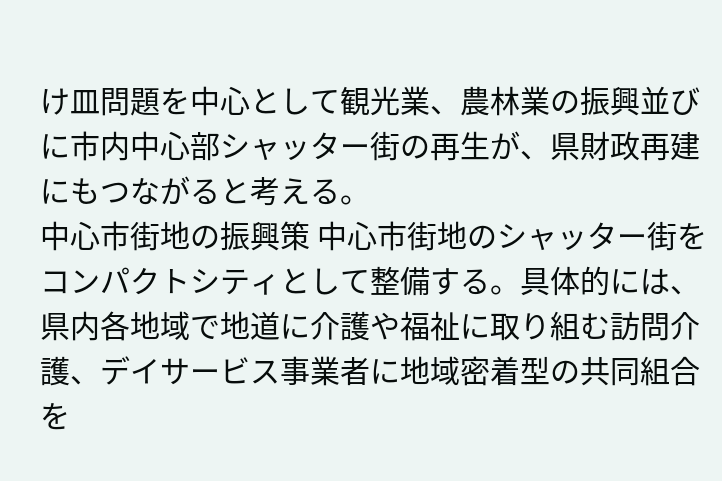け皿問題を中心として観光業、農林業の振興並びに市内中心部シャッター街の再生が、県財政再建にもつながると考える。
中心市街地の振興策 中心市街地のシャッター街をコンパクトシティとして整備する。具体的には、県内各地域で地道に介護や福祉に取り組む訪問介護、デイサービス事業者に地域密着型の共同組合を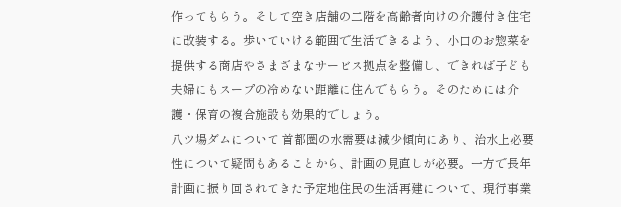作ってもらう。そして空き店舗の二階を高齢者向けの介護付き住宅に改装する。歩いていける範囲で生活できるよう、小口のお惣菜を提供する商店やさまざまなサービス拠点を整備し、できれば子ども夫婦にもスープの冷めない距離に住んでもらう。そのためには介護・保育の複合施設も効果的でしょう。
八ツ場ダムについて 首都圏の水需要は減少傾向にあり、治水上必要性について疑問もあることから、計画の見直しが必要。一方で長年計画に振り回されてきた予定地住民の生活再建について、現行事業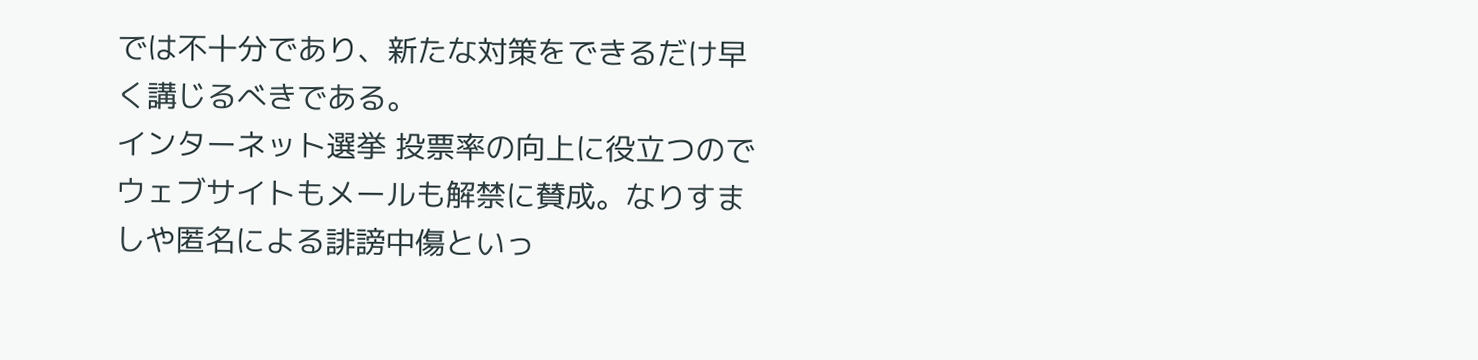では不十分であり、新たな対策をできるだけ早く講じるべきである。
インターネット選挙 投票率の向上に役立つのでウェブサイトもメールも解禁に賛成。なりすましや匿名による誹謗中傷といっ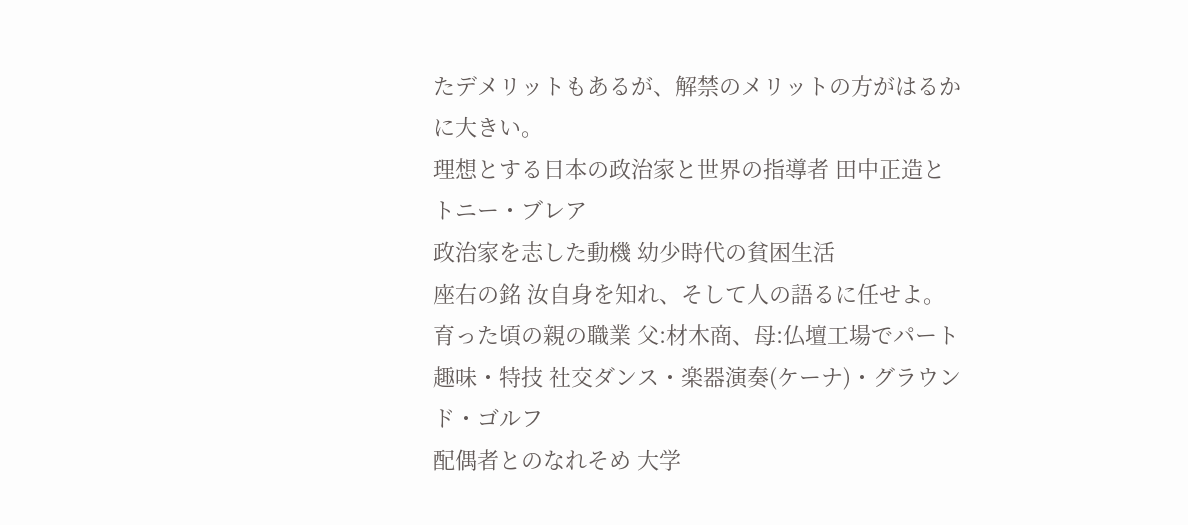たデメリットもあるが、解禁のメリットの方がはるかに大きい。
理想とする日本の政治家と世界の指導者 田中正造とトニー・ブレア
政治家を志した動機 幼少時代の貧困生活
座右の銘 汝自身を知れ、そして人の語るに任せよ。
育った頃の親の職業 父:材木商、母:仏壇工場でパート
趣味・特技 社交ダンス・楽器演奏(ケーナ)・グラウンド・ゴルフ
配偶者とのなれそめ 大学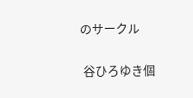のサークル

 谷ひろゆき個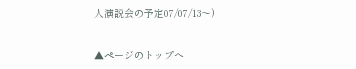人演説会の予定07/07/13〜)


▲ページのトップへ